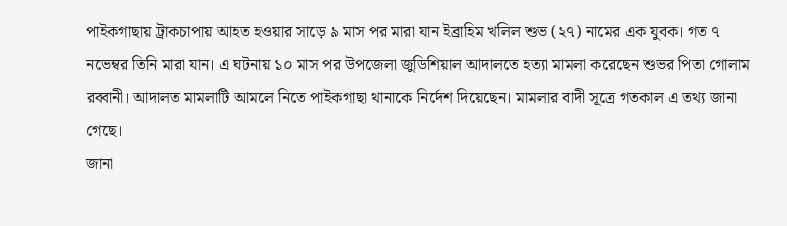পাইকগাছায় ট্রাকচাপায় আহত হওয়ার সাড়ে ৯ মাস পর মারা যান ইব্রাহিম খলিল শুভ (২৭) নামের এক যুবক। গত ৭ নভেম্বর তিনি মারা যান। এ ঘটনায় ১০ মাস পর উপজেলা জুডিশিয়াল আদালতে হত্যা মামলা করেছেন শুভর পিতা গোলাম রব্বানী। আদালত মামলাটি আমলে নিতে পাইকগাছা থানাকে নির্দেশ দিয়েছেন। মামলার বাদী সূত্রে গতকাল এ তথ্য জানা গেছে।
জানা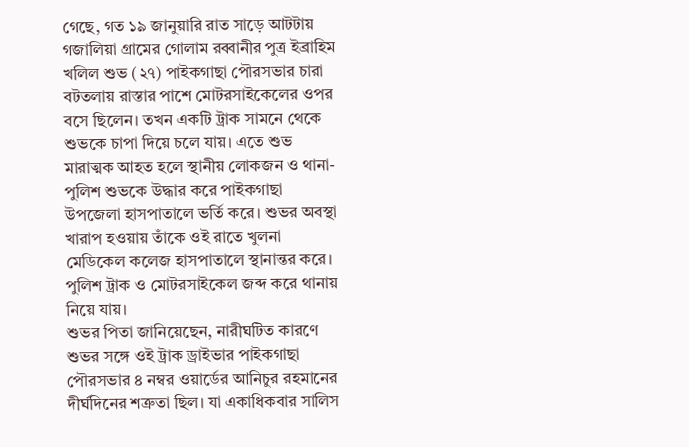গেছে, গত ১৯ জানুয়ারি রাত সাড়ে আটটায় গজালিয়া গ্রামের গোলাম রব্বানীর পুত্র ইব্রাহিম খলিল শুভ (২৭) পাইকগাছা পৌরসভার চারা বটতলায় রাস্তার পাশে মোটরসাইকেলের ওপর বসে ছিলেন। তখন একটি ট্রাক সামনে থেকে শুভকে চাপা দিয়ে চলে যায়। এতে শুভ মারাত্মক আহত হলে স্থানীয় লোকজন ও থানা-পুলিশ শুভকে উদ্ধার করে পাইকগাছা উপজেলা হাসপাতালে ভর্তি করে। শুভর অবস্থা খারাপ হওয়ায় তাঁকে ওই রাতে খুলনা মেডিকেল কলেজ হাসপাতালে স্থানান্তর করে। পুলিশ ট্রাক ও মোটরসাইকেল জব্দ করে থানায় নিয়ে যায়।
শুভর পিতা জানিয়েছেন, নারীঘটিত কারণে শুভর সঙ্গে ওই ট্রাক ড্রাইভার পাইকগাছা পৌরসভার ৪ নম্বর ওয়ার্ডের আনিচুর রহমানের দীর্ঘদিনের শত্রুতা ছিল। যা একাধিকবার সালিস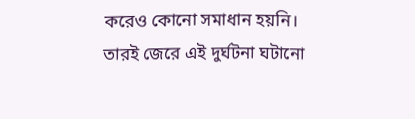করেও কোনো সমাধান হয়নি। তারই জেরে এই দুর্ঘটনা ঘটানো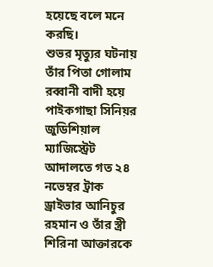হয়েছে বলে মনে করছি।
শুভর মৃত্যুর ঘটনায় তাঁর পিতা গোলাম রব্বানী বাদী হয়ে পাইকগাছা সিনিয়র জুডিশিয়াল ম্যাজিস্ট্রেট আদালতে গত ২৪ নভেম্বর ট্রাক ড্রাইভার আনিচুর রহমান ও তাঁর স্ত্রী শিরিনা আক্তারকে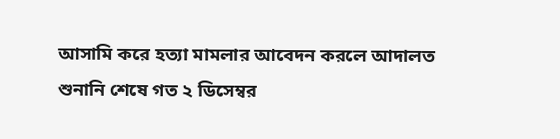আসামি করে হত্যা মামলার আবেদন করলে আদালত শুনানি শেষে গত ২ ডিসেম্বর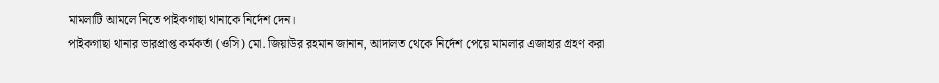মামলাটি আমলে নিতে পাইকগাছা থানাকে নির্দেশ দেন।
পাইকগাছা থানার ভারপ্রাপ্ত কর্মকর্তা (ওসি) মো. জিয়াউর রহমান জানান, আদালত থেকে নির্দেশ পেয়ে মামলার এজাহার গ্রহণ করা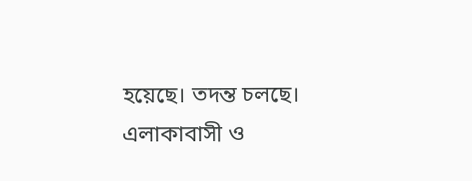হয়েছে। তদন্ত চলছে। এলাকাবাসী ও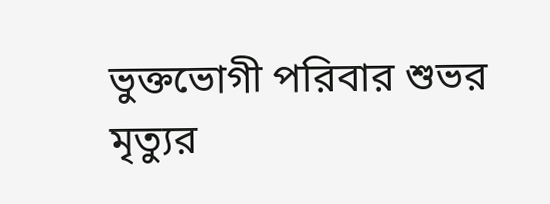ভুক্তভোগী পরিবার শুভর মৃত্যুর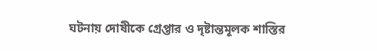ঘটনায় দোষীকে গ্রেপ্তার ও দৃষ্টান্তমূলক শাস্তির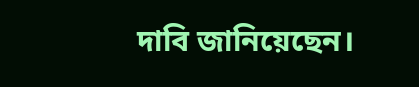দাবি জানিয়েছেন।